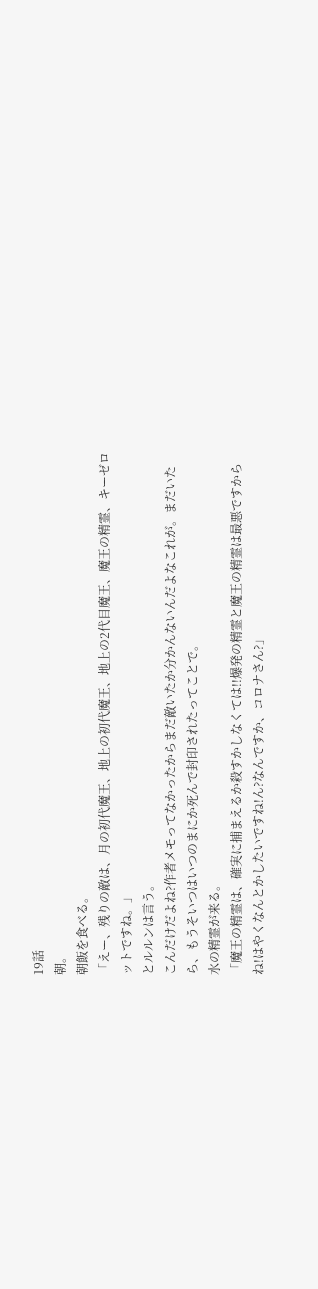19話
朝。
朝飯を食べる。
「えー、残りの敵は、月の初代魔王、地上の初代魔王、地上の2代目魔王、魔王の精霊、キーゼロットですね。」
とルルンは言う。
こんだけだよね?作者メモってなかったからまだ敵いたか分かんないんだよなこれが。まだいたら、もうそいつはいつのまにか死んで封印されたってことで。
水の精霊が来る。
「魔王の精霊は、確実に捕まえるか殺すかしなくては!!爆発の精霊と魔王の精霊は最悪ですからね!はやくなんとかしたいですね!ん?なんですか、コロナさん?」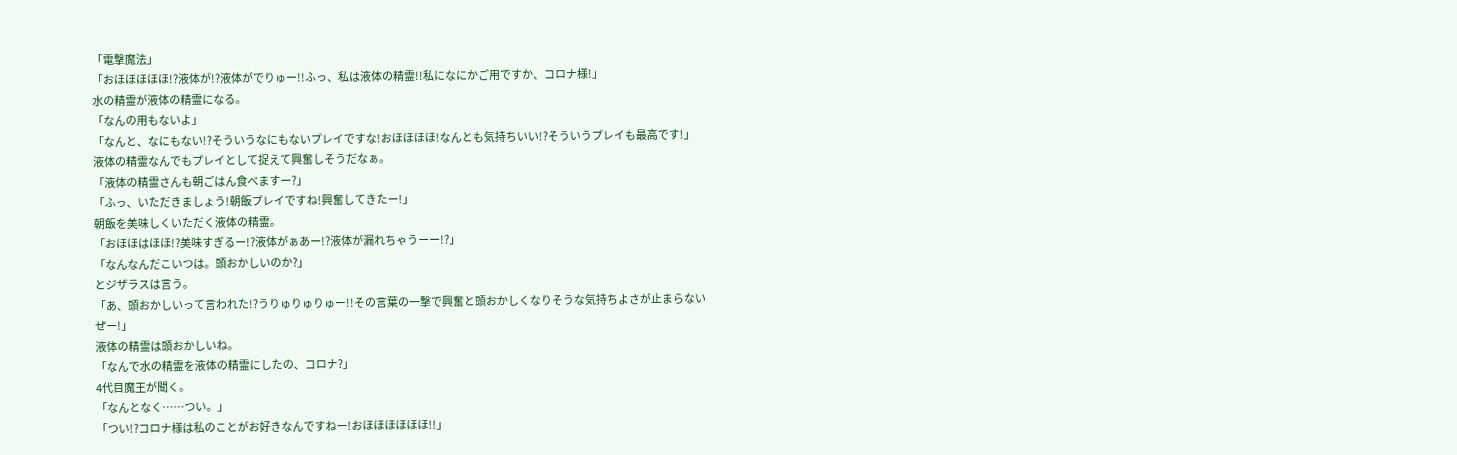「電撃魔法」
「おほほほほほ!?液体が!?液体がでりゅー!!ふっ、私は液体の精霊!!私になにかご用ですか、コロナ様!」
水の精霊が液体の精霊になる。
「なんの用もないよ」
「なんと、なにもない!?そういうなにもないプレイですな!おほほほほ!なんとも気持ちいい!?そういうプレイも最高です!」
液体の精霊なんでもプレイとして捉えて興奮しそうだなぁ。
「液体の精霊さんも朝ごはん食べますー?」
「ふっ、いただきましょう!朝飯プレイですね!興奮してきたー!」
朝飯を美味しくいただく液体の精霊。
「おほほはほほ!?美味すぎるー!?液体がぁあー!?液体が漏れちゃうーー!?」
「なんなんだこいつは。頭おかしいのか?」
とジザラスは言う。
「あ、頭おかしいって言われた!?うりゅりゅりゅー!!その言葉の一撃で興奮と頭おかしくなりそうな気持ちよさが止まらないぜー!」
液体の精霊は頭おかしいね。
「なんで水の精霊を液体の精霊にしたの、コロナ?」
4代目魔王が聞く。
「なんとなく……つい。」
「つい!?コロナ様は私のことがお好きなんですねー!おほほほほほほ!!」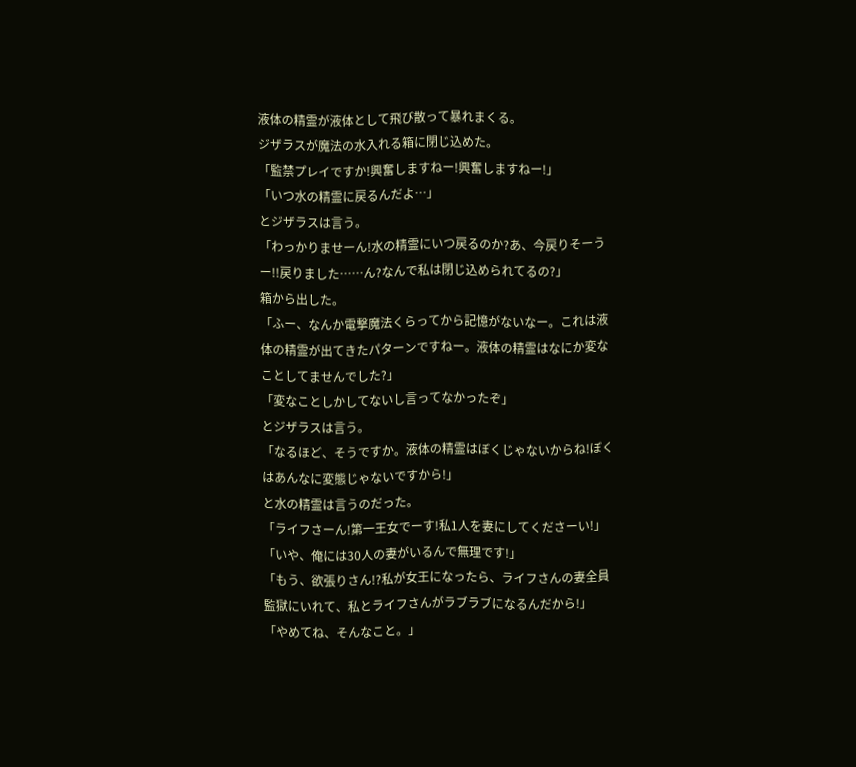液体の精霊が液体として飛び散って暴れまくる。
ジザラスが魔法の水入れる箱に閉じ込めた。
「監禁プレイですか!興奮しますねー!興奮しますねー!」
「いつ水の精霊に戻るんだよ…」
とジザラスは言う。
「わっかりませーん!水の精霊にいつ戻るのか?あ、今戻りそーうー!!戻りました……ん?なんで私は閉じ込められてるの?」
箱から出した。
「ふー、なんか電撃魔法くらってから記憶がないなー。これは液体の精霊が出てきたパターンですねー。液体の精霊はなにか変なことしてませんでした?」
「変なことしかしてないし言ってなかったぞ」
とジザラスは言う。
「なるほど、そうですか。液体の精霊はぼくじゃないからね!ぼくはあんなに変態じゃないですから!」
と水の精霊は言うのだった。
「ライフさーん!第一王女でーす!私1人を妻にしてくださーい!」
「いや、俺には30人の妻がいるんで無理です!」
「もう、欲張りさん!?私が女王になったら、ライフさんの妻全員監獄にいれて、私とライフさんがラブラブになるんだから!」
「やめてね、そんなこと。」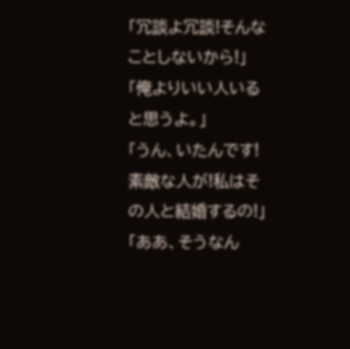「冗談よ冗談!そんなことしないから!」
「俺よりいい人いると思うよ。」
「うん、いたんです!素敵な人が!私はその人と結婚するの!」
「ああ、そうなん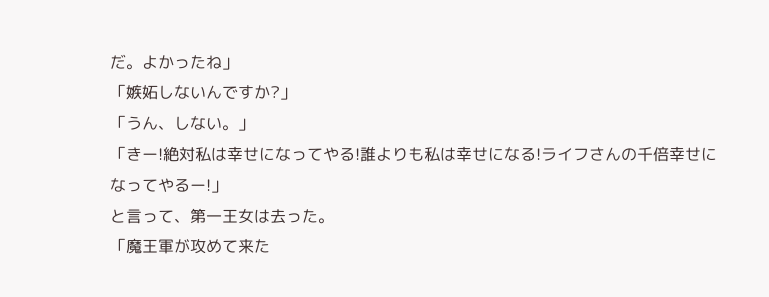だ。よかったね」
「嫉妬しないんですか?」
「うん、しない。」
「きー!絶対私は幸せになってやる!誰よりも私は幸せになる!ライフさんの千倍幸せになってやるー!」
と言って、第一王女は去った。
「魔王軍が攻めて来た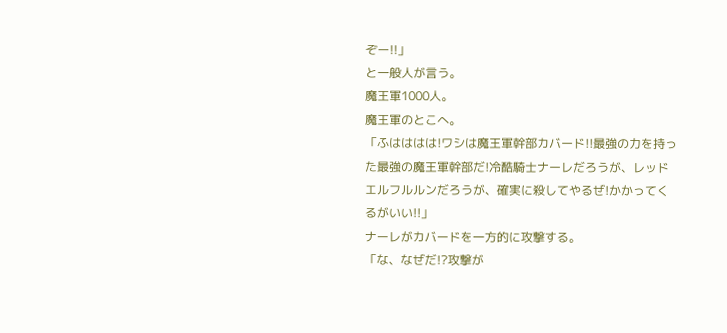ぞー!!」
と一般人が言う。
魔王軍1000人。
魔王軍のとこへ。
「ふはははは!ワシは魔王軍幹部カバード!!最強の力を持った最強の魔王軍幹部だ!冷酷騎士ナーレだろうが、レッドエルフルルンだろうが、確実に殺してやるぜ!かかってくるがいい!!」
ナーレがカバードを一方的に攻撃する。
「な、なぜだ!?攻撃が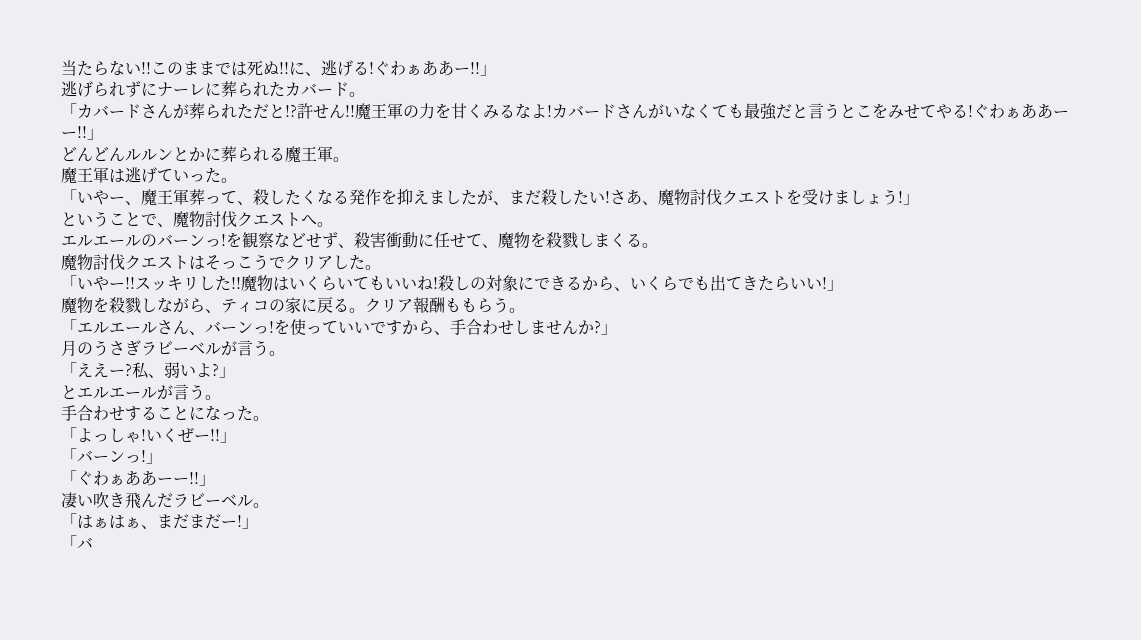当たらない!!このままでは死ぬ!!に、逃げる!ぐわぁああー!!」
逃げられずにナーレに葬られたカバード。
「カバードさんが葬られただと!?許せん!!魔王軍の力を甘くみるなよ!カバードさんがいなくても最強だと言うとこをみせてやる!ぐわぁああーー!!」
どんどんルルンとかに葬られる魔王軍。
魔王軍は逃げていった。
「いやー、魔王軍葬って、殺したくなる発作を抑えましたが、まだ殺したい!さあ、魔物討伐クエストを受けましょう!」
ということで、魔物討伐クエストへ。
エルエールのバーンっ!を観察などせず、殺害衝動に任せて、魔物を殺戮しまくる。
魔物討伐クエストはそっこうでクリアした。
「いやー!!スッキリした!!魔物はいくらいてもいいね!殺しの対象にできるから、いくらでも出てきたらいい!」
魔物を殺戮しながら、ティコの家に戻る。クリア報酬ももらう。
「エルエールさん、バーンっ!を使っていいですから、手合わせしませんか?」
月のうさぎラビーベルが言う。
「ええー?私、弱いよ?」
とエルエールが言う。
手合わせすることになった。
「よっしゃ!いくぜー!!」
「バーンっ!」
「ぐわぁああーー!!」
凄い吹き飛んだラビーベル。
「はぁはぁ、まだまだー!」
「バ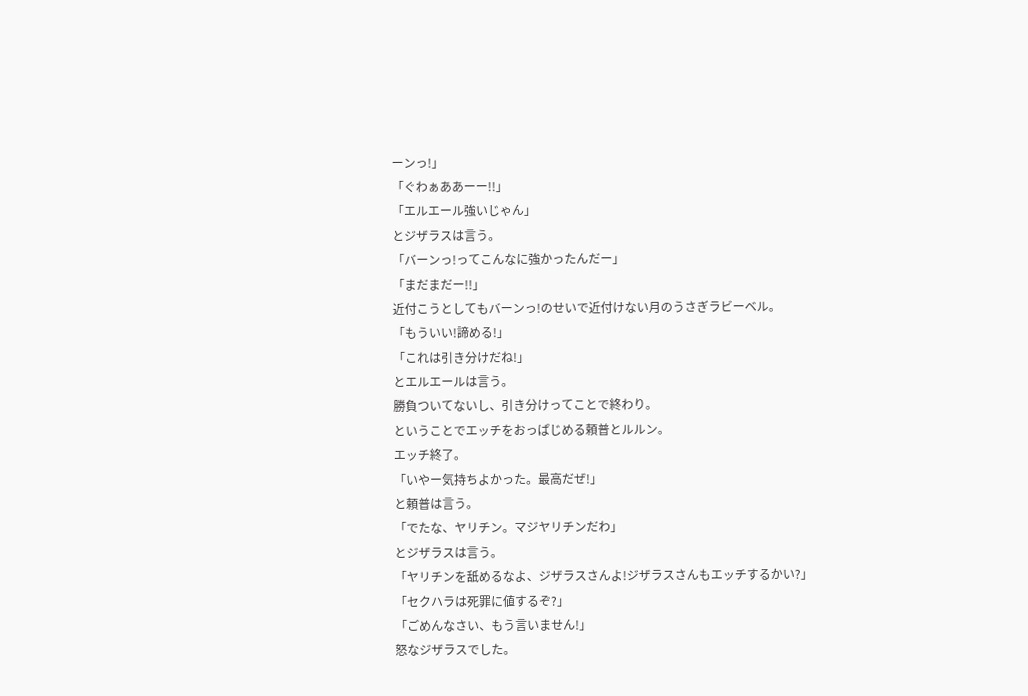ーンっ!」
「ぐわぁああーー!!」
「エルエール強いじゃん」
とジザラスは言う。
「バーンっ!ってこんなに強かったんだー」
「まだまだー!!」
近付こうとしてもバーンっ!のせいで近付けない月のうさぎラビーベル。
「もういい!諦める!」
「これは引き分けだね!」
とエルエールは言う。
勝負ついてないし、引き分けってことで終わり。
ということでエッチをおっぱじめる頼普とルルン。
エッチ終了。
「いやー気持ちよかった。最高だぜ!」
と頼普は言う。
「でたな、ヤリチン。マジヤリチンだわ」
とジザラスは言う。
「ヤリチンを舐めるなよ、ジザラスさんよ!ジザラスさんもエッチするかい?」
「セクハラは死罪に値するぞ?」
「ごめんなさい、もう言いません!」
怒なジザラスでした。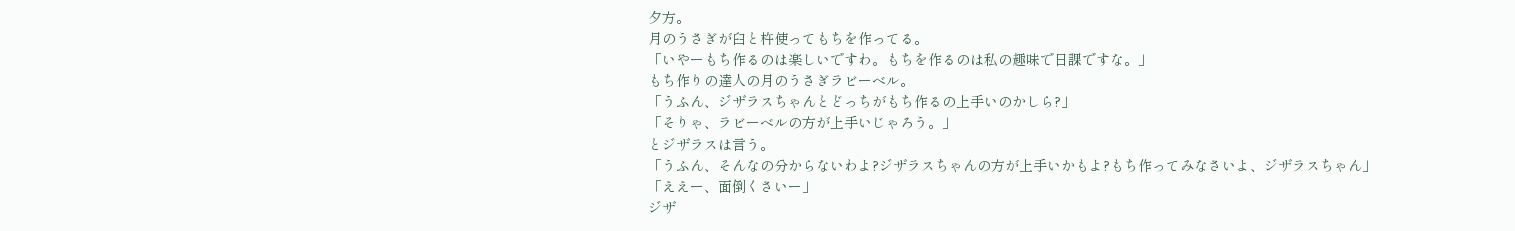夕方。
月のうさぎが臼と杵使ってもちを作ってる。
「いやーもち作るのは楽しいですわ。もちを作るのは私の趣味で日課ですな。」
もち作りの達人の月のうさぎラビーベル。
「うふん、ジザラスちゃんとどっちがもち作るの上手いのかしら?」
「そりゃ、ラビーベルの方が上手いじゃろう。」
とジザラスは言う。
「うふん、そんなの分からないわよ?ジザラスちゃんの方が上手いかもよ?もち作ってみなさいよ、ジザラスちゃん」
「ええー、面倒くさいー」
ジザ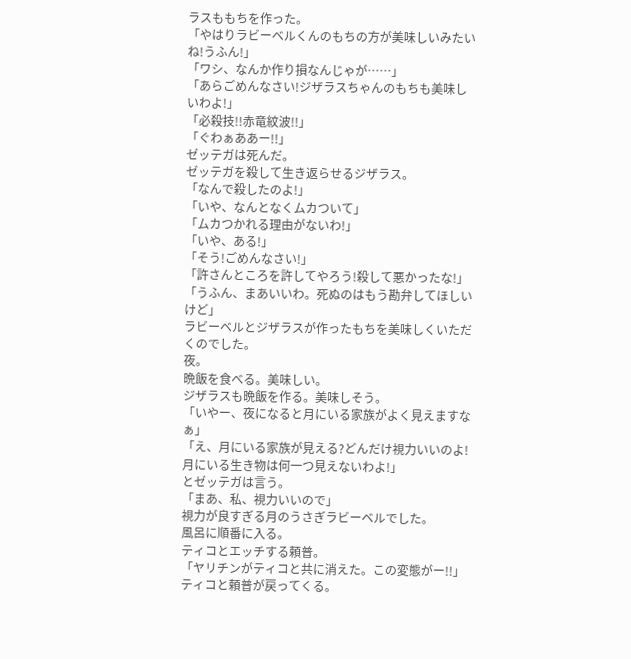ラスももちを作った。
「やはりラビーベルくんのもちの方が美味しいみたいね!うふん!」
「ワシ、なんか作り損なんじゃが……」
「あらごめんなさい!ジザラスちゃんのもちも美味しいわよ!」
「必殺技!!赤竜紋波!!」
「ぐわぁああー!!」
ゼッテガは死んだ。
ゼッテガを殺して生き返らせるジザラス。
「なんで殺したのよ!」
「いや、なんとなくムカついて」
「ムカつかれる理由がないわ!」
「いや、ある!」
「そう!ごめんなさい!」
「許さんところを許してやろう!殺して悪かったな!」
「うふん、まあいいわ。死ぬのはもう勘弁してほしいけど」
ラビーベルとジザラスが作ったもちを美味しくいただくのでした。
夜。
晩飯を食べる。美味しい。
ジザラスも晩飯を作る。美味しそう。
「いやー、夜になると月にいる家族がよく見えますなぁ」
「え、月にいる家族が見える?どんだけ視力いいのよ!月にいる生き物は何一つ見えないわよ!」
とゼッテガは言う。
「まあ、私、視力いいので」
視力が良すぎる月のうさぎラビーベルでした。
風呂に順番に入る。
ティコとエッチする頼普。
「ヤリチンがティコと共に消えた。この変態がー!!」
ティコと頼普が戻ってくる。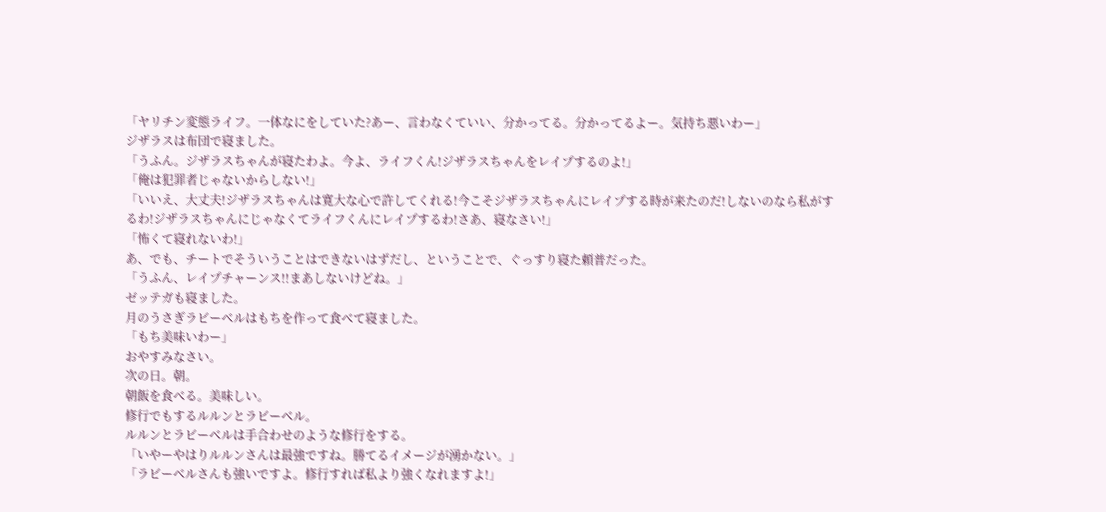「ヤリチン変態ライフ。一体なにをしていた?あー、言わなくていい、分かってる。分かってるよー。気持ち悪いわー」
ジザラスは布団で寝ました。
「うふん。ジザラスちゃんが寝たわよ。今よ、ライフくん!ジザラスちゃんをレイプするのよ!」
「俺は犯罪者じゃないからしない!」
「いいえ、大丈夫!ジザラスちゃんは寛大な心で許してくれる!今こそジザラスちゃんにレイプする時が来たのだ!しないのなら私がするわ!ジザラスちゃんにじゃなくてライフくんにレイプするわ!さあ、寝なさい!」
「怖くて寝れないわ!」
あ、でも、チートでそういうことはできないはずだし、ということで、ぐっすり寝た頼普だった。
「うふん、レイプチャーンス!!まあしないけどね。」
ゼッテガも寝ました。
月のうさぎラビーベルはもちを作って食べて寝ました。
「もち美味いわー」
おやすみなさい。
次の日。朝。
朝飯を食べる。美味しい。
修行でもするルルンとラビーベル。
ルルンとラビーベルは手合わせのような修行をする。
「いやーやはりルルンさんは最強ですね。勝てるイメージが湧かない。」
「ラビーベルさんも強いですよ。修行すれば私より強くなれますよ!」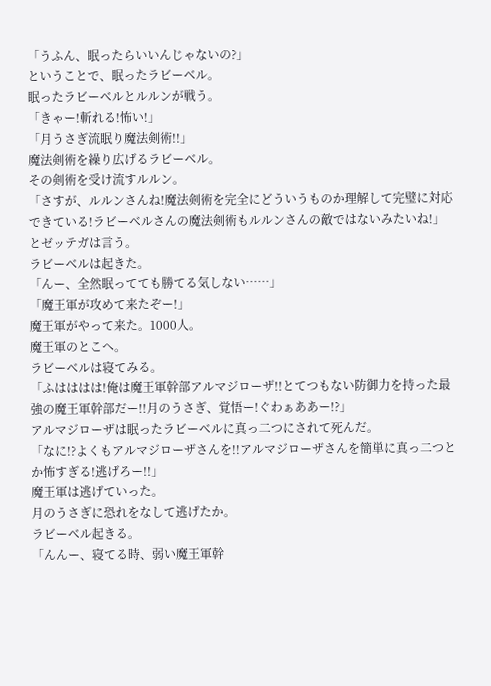「うふん、眠ったらいいんじゃないの?」
ということで、眠ったラビーベル。
眠ったラビーベルとルルンが戦う。
「きゃー!斬れる!怖い!」
「月うさぎ流眠り魔法剣術!!」
魔法剣術を繰り広げるラビーベル。
その剣術を受け流すルルン。
「さすが、ルルンさんね!魔法剣術を完全にどういうものか理解して完璧に対応できている!ラビーベルさんの魔法剣術もルルンさんの敵ではないみたいね!」
とゼッテガは言う。
ラビーベルは起きた。
「んー、全然眠ってても勝てる気しない……」
「魔王軍が攻めて来たぞー!」
魔王軍がやって来た。1000人。
魔王軍のとこへ。
ラビーベルは寝てみる。
「ふはははは!俺は魔王軍幹部アルマジローザ!!とてつもない防御力を持った最強の魔王軍幹部だー!!月のうさぎ、覚悟ー!ぐわぁああー!?」
アルマジローザは眠ったラビーベルに真っ二つにされて死んだ。
「なに!?よくもアルマジローザさんを!!アルマジローザさんを簡単に真っ二つとか怖すぎる!逃げろー!!」
魔王軍は逃げていった。
月のうさぎに恐れをなして逃げたか。
ラビーベル起きる。
「んんー、寝てる時、弱い魔王軍幹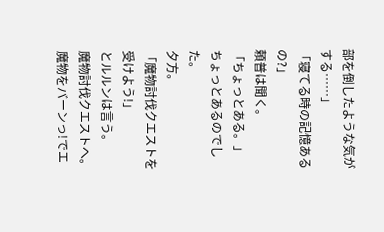部を倒したような気がする……」
「寝てる時の記憶あるの?」
頼普は聞く。
「ちょっとある。」
ちょっとあるのでした。
夕方。
「魔物討伐クエストを受けよう!」
とルルンは言う。
魔物討伐クエストへ。
魔物をバーンっ!でエ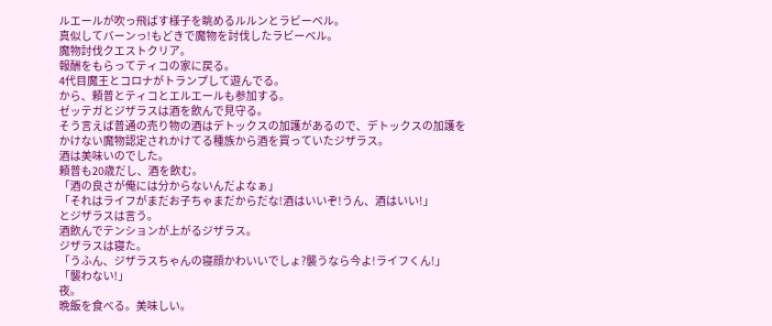ルエールが吹っ飛ばす様子を眺めるルルンとラビーベル。
真似してバーンっ!もどきで魔物を討伐したラビーベル。
魔物討伐クエストクリア。
報酬をもらってティコの家に戻る。
4代目魔王とコロナがトランプして遊んでる。
から、頼普とティコとエルエールも参加する。
ゼッテガとジザラスは酒を飲んで見守る。
そう言えば普通の売り物の酒はデトックスの加護があるので、デトックスの加護をかけない魔物認定されかけてる種族から酒を買っていたジザラス。
酒は美味いのでした。
頼普も20歳だし、酒を飲む。
「酒の良さが俺には分からないんだよなぁ」
「それはライフがまだお子ちゃまだからだな!酒はいいぞ!うん、酒はいい!」
とジザラスは言う。
酒飲んでテンションが上がるジザラス。
ジザラスは寝た。
「うふん、ジザラスちゃんの寝顔かわいいでしょ?襲うなら今よ!ライフくん!」
「襲わない!」
夜。
晩飯を食べる。美味しい。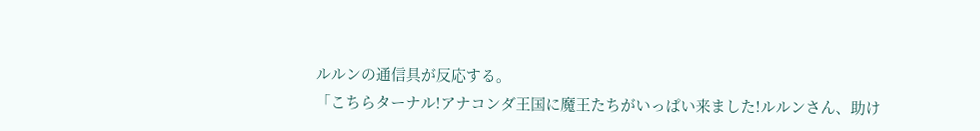ルルンの通信具が反応する。
「こちらターナル!アナコンダ王国に魔王たちがいっぱい来ました!ルルンさん、助け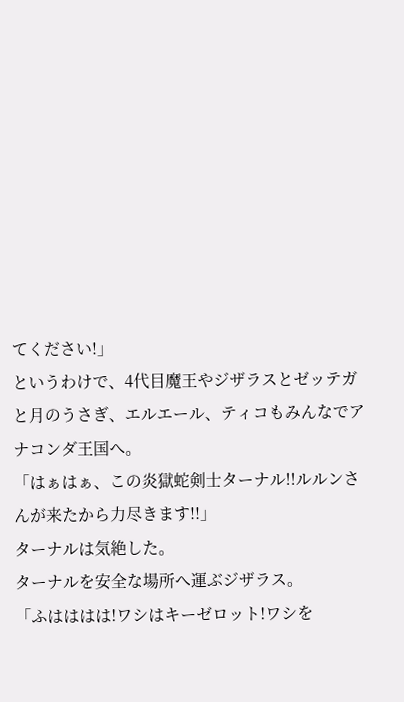てください!」
というわけで、4代目魔王やジザラスとゼッテガと月のうさぎ、エルエール、ティコもみんなでアナコンダ王国へ。
「はぁはぁ、この炎獄蛇剣士ターナル!!ルルンさんが来たから力尽きます!!」
ターナルは気絶した。
ターナルを安全な場所へ運ぶジザラス。
「ふはははは!ワシはキーゼロット!ワシを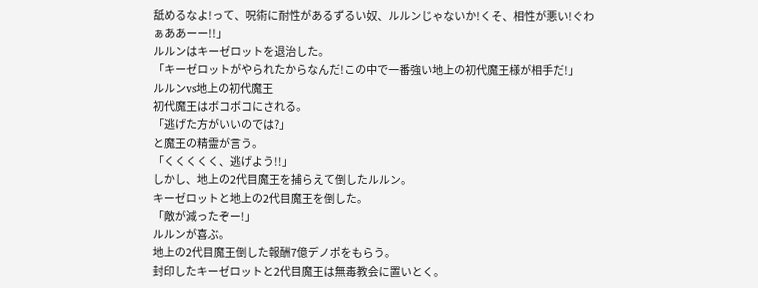舐めるなよ!って、呪術に耐性があるずるい奴、ルルンじゃないか!くそ、相性が悪い!ぐわぁああーー!!」
ルルンはキーゼロットを退治した。
「キーゼロットがやられたからなんだ!この中で一番強い地上の初代魔王様が相手だ!」
ルルンvs地上の初代魔王
初代魔王はボコボコにされる。
「逃げた方がいいのでは?」
と魔王の精霊が言う。
「くくくくく、逃げよう!!」
しかし、地上の2代目魔王を捕らえて倒したルルン。
キーゼロットと地上の2代目魔王を倒した。
「敵が減ったぞー!」
ルルンが喜ぶ。
地上の2代目魔王倒した報酬7億デノポをもらう。
封印したキーゼロットと2代目魔王は無毒教会に置いとく。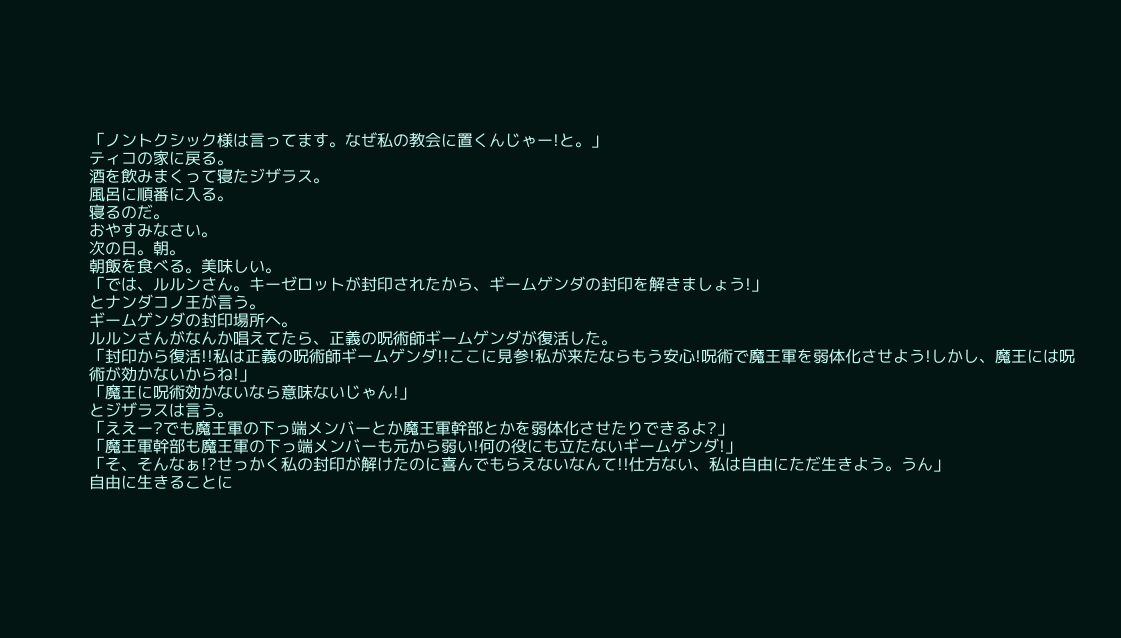「ノントクシック様は言ってます。なぜ私の教会に置くんじゃー!と。」
ティコの家に戻る。
酒を飲みまくって寝たジザラス。
風呂に順番に入る。
寝るのだ。
おやすみなさい。
次の日。朝。
朝飯を食べる。美味しい。
「では、ルルンさん。キーゼロットが封印されたから、ギームゲンダの封印を解きましょう!」
とナンダコノ王が言う。
ギームゲンダの封印場所へ。
ルルンさんがなんか唱えてたら、正義の呪術師ギームゲンダが復活した。
「封印から復活!!私は正義の呪術師ギームゲンダ!!ここに見参!私が来たならもう安心!呪術で魔王軍を弱体化させよう!しかし、魔王には呪術が効かないからね!」
「魔王に呪術効かないなら意味ないじゃん!」
とジザラスは言う。
「ええー?でも魔王軍の下っ端メンバーとか魔王軍幹部とかを弱体化させたりできるよ?」
「魔王軍幹部も魔王軍の下っ端メンバーも元から弱い!何の役にも立たないギームゲンダ!」
「そ、そんなぁ!?せっかく私の封印が解けたのに喜んでもらえないなんて!!仕方ない、私は自由にただ生きよう。うん」
自由に生きることに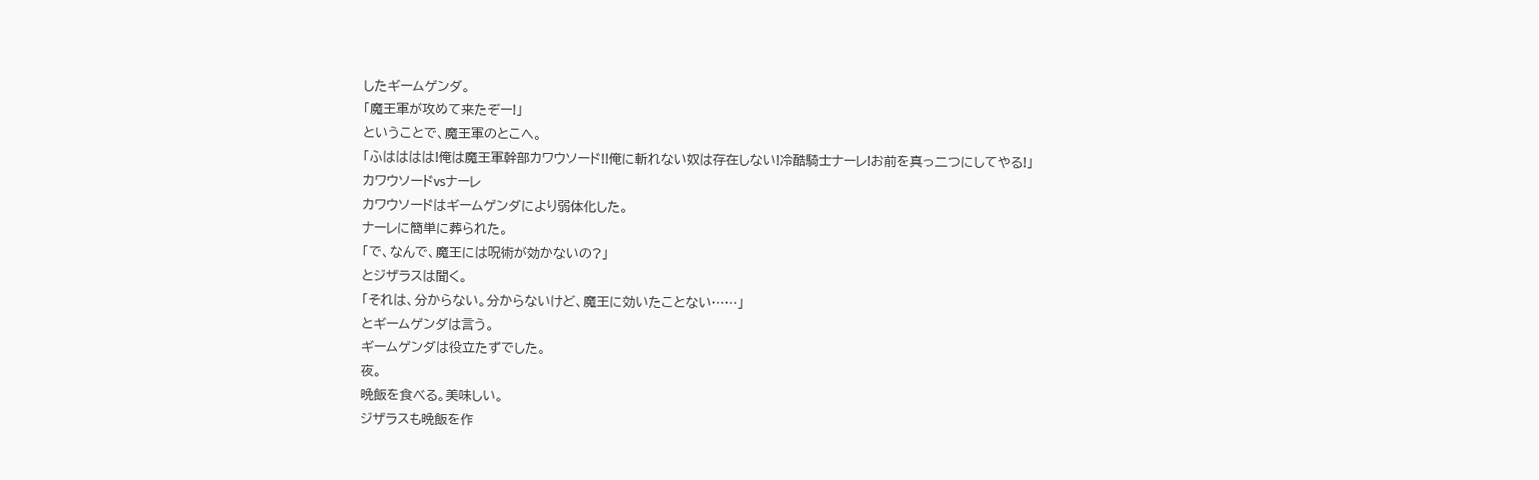したギームゲンダ。
「魔王軍が攻めて来たぞー!」
ということで、魔王軍のとこへ。
「ふはははは!俺は魔王軍幹部カワウソード!!俺に斬れない奴は存在しない!冷酷騎士ナーレ!お前を真っ二つにしてやる!」
カワウソードvsナーレ
カワウソードはギームゲンダにより弱体化した。
ナーレに簡単に葬られた。
「で、なんで、魔王には呪術が効かないの?」
とジザラスは聞く。
「それは、分からない。分からないけど、魔王に効いたことない……」
とギームゲンダは言う。
ギームゲンダは役立たずでした。
夜。
晩飯を食べる。美味しい。
ジザラスも晩飯を作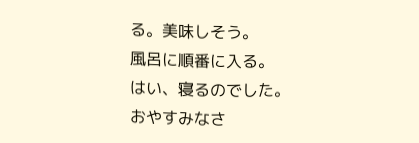る。美味しそう。
風呂に順番に入る。
はい、寝るのでした。
おやすみなさ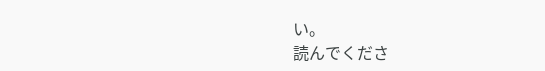い。
読んでくださ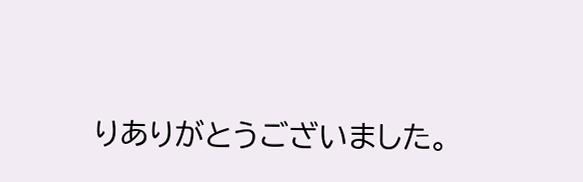りありがとうございました。